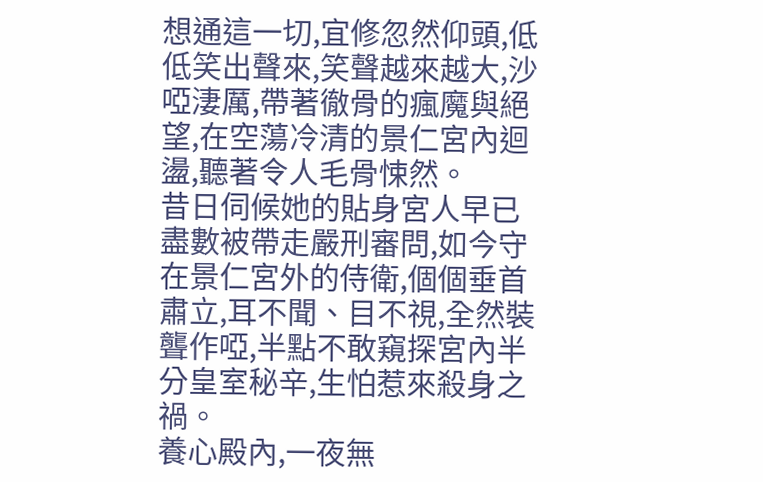想通這一切,宜修忽然仰頭,低低笑出聲來,笑聲越來越大,沙啞淒厲,帶著徹骨的瘋魔與絕望,在空蕩冷清的景仁宮內迴盪,聽著令人毛骨悚然。
昔日伺候她的貼身宮人早已盡數被帶走嚴刑審問,如今守在景仁宮外的侍衛,個個垂首肅立,耳不聞、目不視,全然裝聾作啞,半點不敢窺探宮內半分皇室秘辛,生怕惹來殺身之禍。
養心殿內,一夜無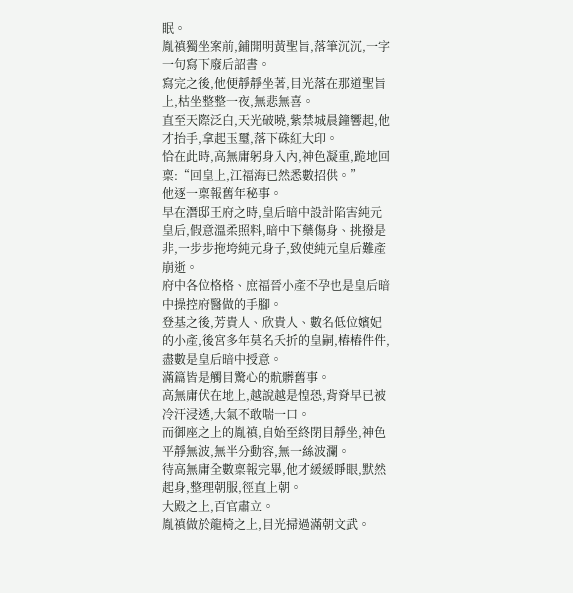眠。
胤禛獨坐案前,鋪開明黃聖旨,落筆沉沉,一字一句寫下廢后詔書。
寫完之後,他便靜靜坐著,目光落在那道聖旨上,枯坐整整一夜,無悲無喜。
直至天際泛白,天光破曉,紫禁城晨鐘響起,他才抬手,拿起玉璽,落下硃紅大印。
恰在此時,高無庸躬身入內,神色凝重,跪地回稟:“回皇上,江福海已然悉數招供。”
他逐一稟報舊年秘事。
早在潛邸王府之時,皇后暗中設計陷害純元皇后,假意溫柔照料,暗中下藥傷身、挑撥是非,一步步拖垮純元身子,致使純元皇后難產崩逝。
府中各位格格、庶福晉小產不孕也是皇后暗中操控府醫做的手腳。
登基之後,芳貴人、欣貴人、數名低位嬪妃的小產,後宮多年莫名夭折的皇嗣,樁樁件件,盡數是皇后暗中授意。
滿篇皆是觸目驚心的骯髒舊事。
高無庸伏在地上,越說越是惶恐,背脊早已被冷汗浸透,大氣不敢喘一口。
而御座之上的胤禛,自始至終閉目靜坐,神色平靜無波,無半分動容,無一絲波瀾。
待高無庸全數稟報完畢,他才緩緩睜眼,默然起身,整理朝服,徑直上朝。
大殿之上,百官肅立。
胤禛做於龍椅之上,目光掃過滿朝文武。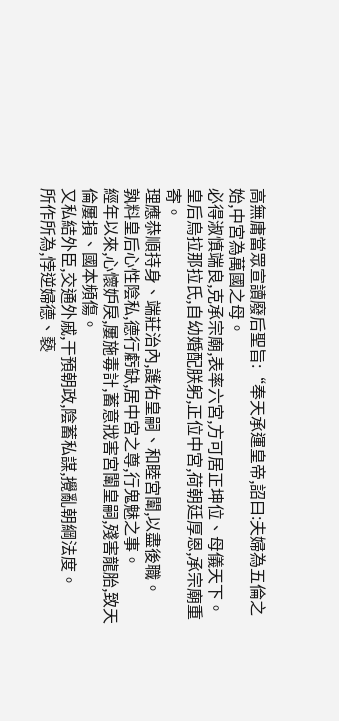高無庸當眾宣讀廢后聖旨:“奉天承運皇帝,詔曰:夫婦為五倫之始,中宮為萬國之母。
必得淑慎端良,克承宗廟,表率六宮,方可居正坤位、母儀天下。
皇后烏拉那拉氏,自幼婚配朕躬,正位中宮,荷朝廷厚恩,承宗廟重寄。
理應恭順持身、端莊治內,護佑皇嗣、和睦宮闈,以盡後職。
孰料皇后心性陰私,德行虧缺,居中宮之尊,行鬼魅之事。
經年以來,心懷妒戾,屢施毒計,蓄意戕害宮闈皇嗣,殘害龍胎,致天倫屢損、國本頻傷。
又私結外臣,交通外戚,干預朝政,陰蓄私謀,攪亂朝綱法度。
所作所為,悖逆婦德、褻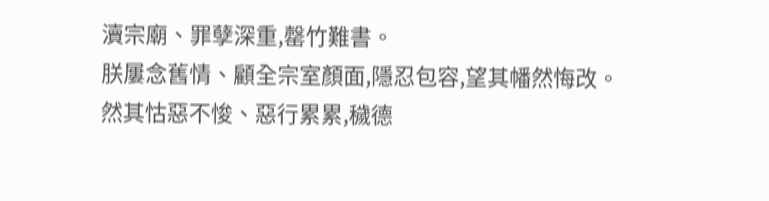瀆宗廟、罪孽深重,罄竹難書。
朕屢念舊情、顧全宗室顏面,隱忍包容,望其幡然悔改。
然其怙惡不悛、惡行累累,穢德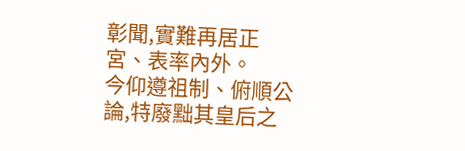彰聞,實難再居正宮、表率內外。
今仰遵祖制、俯順公論,特廢黜其皇后之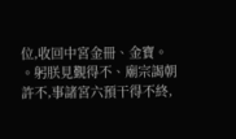位,收回中宮金冊、金寶。
。躬朕見覲得不、廟宗謁朝許不,事諸宮六預干得不終,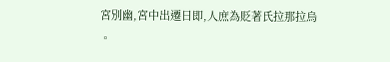宮別幽,宮中出遷日即,人庶為貶著氏拉那拉烏
。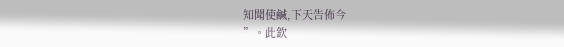知聞使鹹,下天告佈今
”。此欽